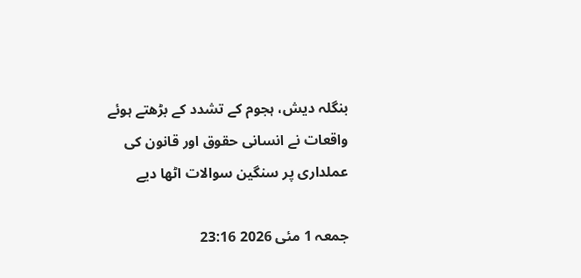بنگلہ دیش، ہجوم کے تشدد کے بڑھتے ہوئے واقعات نے انسانی حقوق اور قانون کی عملداری پر سنگین سوالات اٹھا دیے

جمعہ 1 مئی 2026 23:16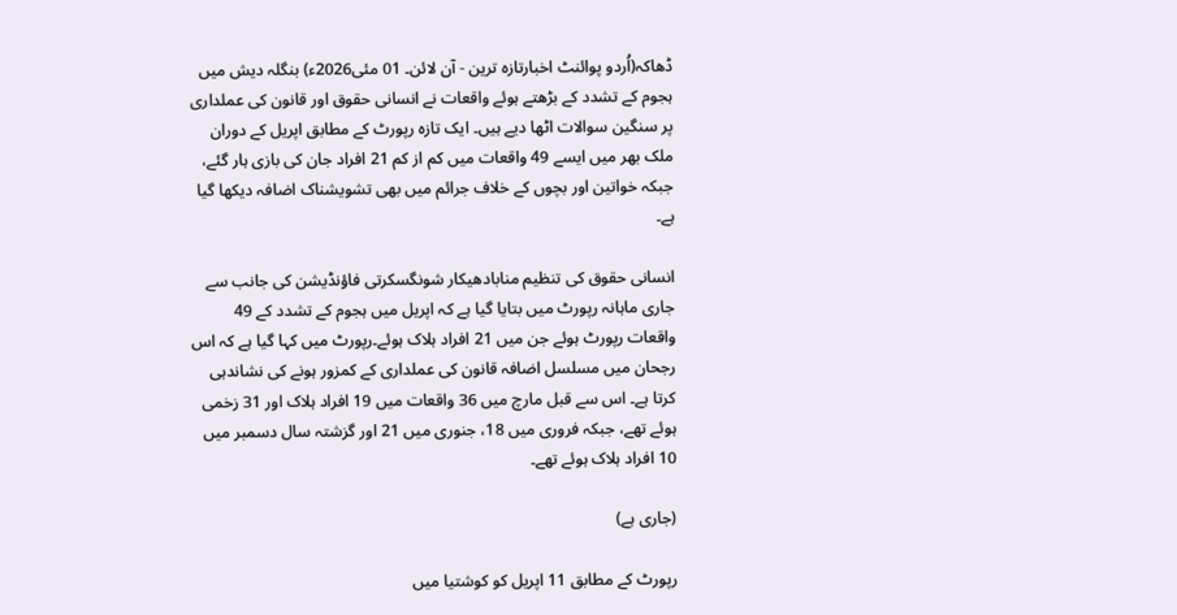ڈھاکہ(اُردو پوائنٹ اخبارتازہ ترین - آن لائن۔ 01 مئی2026ء) بنگلہ دیش میں ہجوم کے تشدد کے بڑھتے ہوئے واقعات نے انسانی حقوق اور قانون کی عملداری پر سنگین سوالات اٹھا دیے ہیں۔ ایک تازہ رپورٹ کے مطابق اپریل کے دوران ملک بھر میں ایسے 49 واقعات میں کم از کم 21 افراد جان کی بازی ہار گئے، جبکہ خواتین اور بچوں کے خلاف جرائم میں بھی تشویشناک اضافہ دیکھا گیا ہے۔

انسانی حقوق کی تنظیم منابادھیکار شونگسکرتی فاؤنڈیشن کی جانب سے جاری ماہانہ رپورٹ میں بتایا گیا ہے کہ اپریل میں ہجوم کے تشدد کے 49 واقعات رپورٹ ہوئے جن میں 21 افراد ہلاک ہوئے۔رپورٹ میں کہا گیا ہے کہ اس رجحان میں مسلسل اضافہ قانون کی عملداری کے کمزور ہونے کی نشاندہی کرتا ہے۔ اس سے قبل مارچ میں 36 واقعات میں 19 افراد ہلاک اور 31 زخمی ہوئے تھے، جبکہ فروری میں 18، جنوری میں 21 اور گزشتہ سال دسمبر میں 10 افراد ہلاک ہوئے تھے۔

(جاری ہے)

رپورٹ کے مطابق 11 اپریل کو کوشتیا میں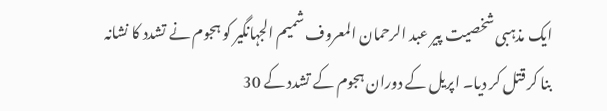ایک مذہبی شخصیت پیر عبد الرحمان المعروف شمیم الجہانگیر کو ہجوم نے تشدد کا نشانہ بنا کر قتل کر دیا۔ اپریل کے دوران ہجوم کے تشدد کے 30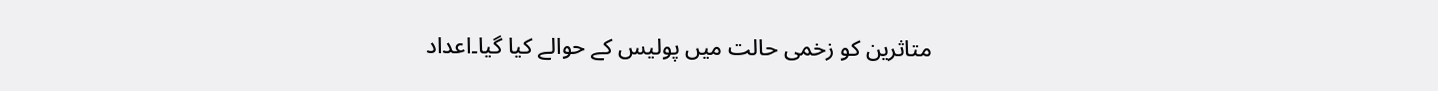متاثرین کو زخمی حالت میں پولیس کے حوالے کیا گیا۔اعداد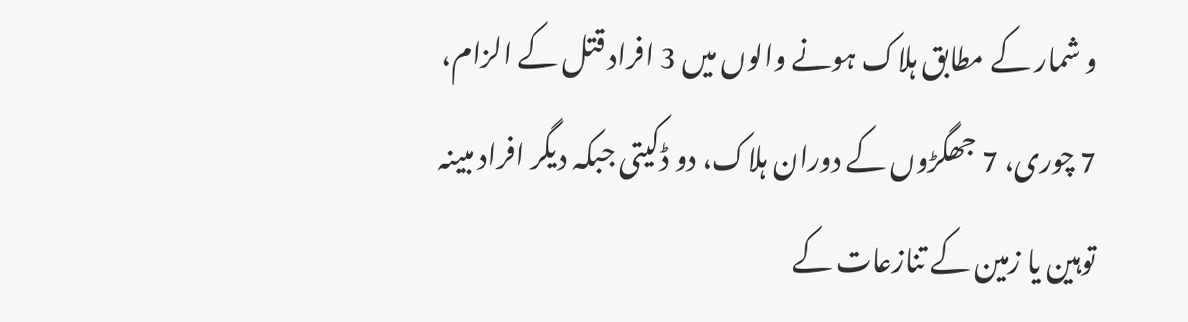و شمار کے مطابق ہلاک ہونے والوں میں 3 افراد قتل کے الزام، 7 چوری، 7 جھگڑوں کے دوران ہلاک، دو ڈکیتی جبکہ دیگر افراد مبینہ توہین یا زمین کے تنازعات کے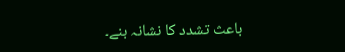باعث تشدد کا نشانہ بنے۔